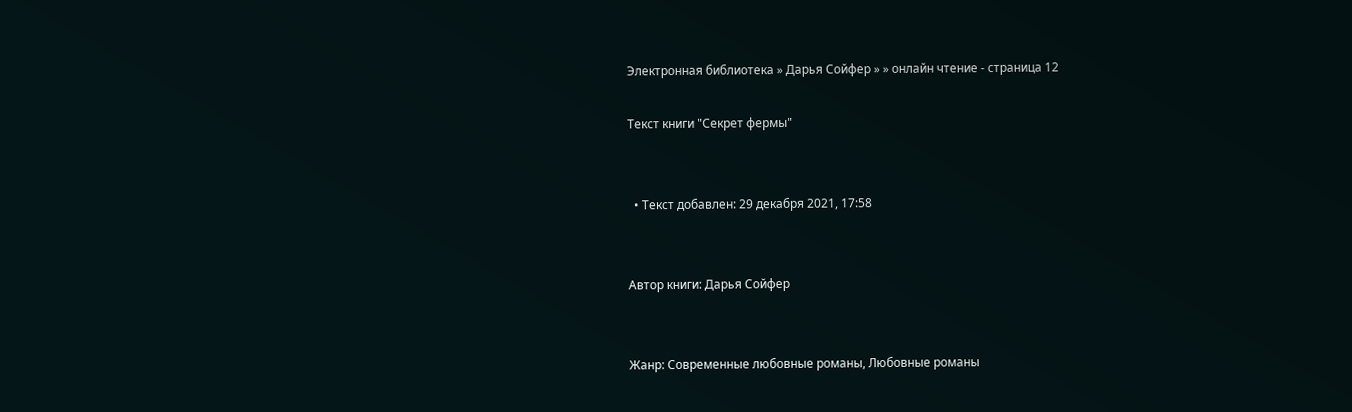Электронная библиотека » Дарья Сойфер » » онлайн чтение - страница 12

Текст книги "Секрет фермы"


  • Текст добавлен: 29 декабря 2021, 17:58


Автор книги: Дарья Сойфер


Жанр: Современные любовные романы, Любовные романы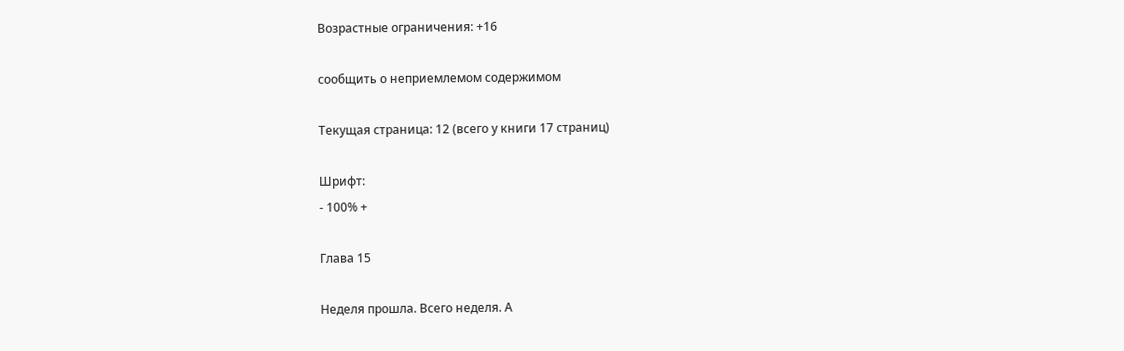Возрастные ограничения: +16

сообщить о неприемлемом содержимом

Текущая страница: 12 (всего у книги 17 страниц)

Шрифт:
- 100% +

Глава 15

Неделя прошла. Всего неделя. А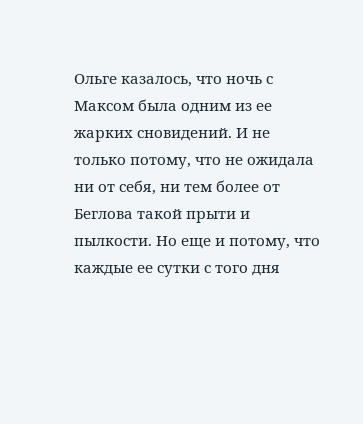Ольге казалось, что ночь с Максом была одним из ее жарких сновидений. И не только потому, что не ожидала ни от себя, ни тем более от Беглова такой прыти и пылкости. Но еще и потому, что каждые ее сутки с того дня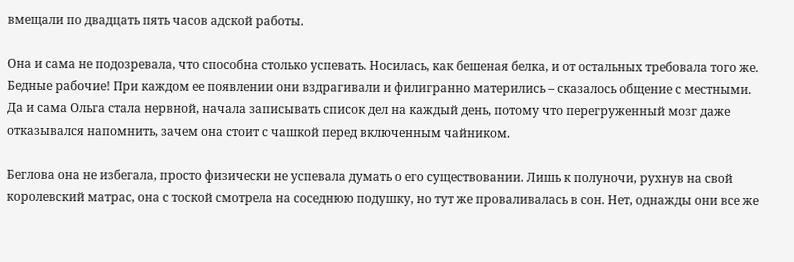вмещали по двадцать пять часов адской работы.

Она и сама не подозревала, что способна столько успевать. Носилась, как бешеная белка, и от остальных требовала того же. Бедные рабочие! При каждом ее появлении они вздрагивали и филигранно матерились – сказалось общение с местными. Да и сама Ольга стала нервной, начала записывать список дел на каждый день, потому что перегруженный мозг даже отказывался напомнить, зачем она стоит с чашкой перед включенным чайником.

Беглова она не избегала, просто физически не успевала думать о его существовании. Лишь к полуночи, рухнув на свой королевский матрас, она с тоской смотрела на соседнюю подушку, но тут же проваливалась в сон. Нет, однажды они все же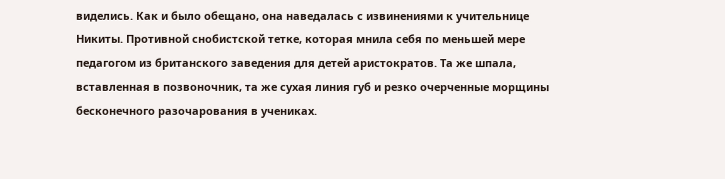виделись. Как и было обещано, она наведалась с извинениями к учительнице Никиты. Противной снобистской тетке, которая мнила себя по меньшей мере педагогом из британского заведения для детей аристократов. Та же шпала, вставленная в позвоночник, та же сухая линия губ и резко очерченные морщины бесконечного разочарования в учениках.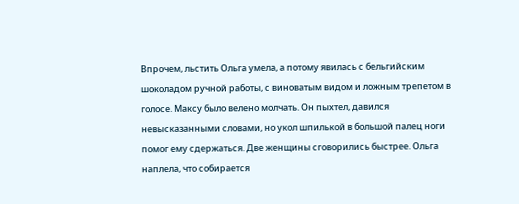Впрочем, льстить Ольга умела, а потому явилась с бельгийским шоколадом ручной работы, с виноватым видом и ложным трепетом в голосе. Максу было велено молчать. Он пыхтел, давился невысказанными словами, но укол шпилькой в большой палец ноги помог ему сдержаться. Две женщины сговорились быстрее. Ольга наплела, что собирается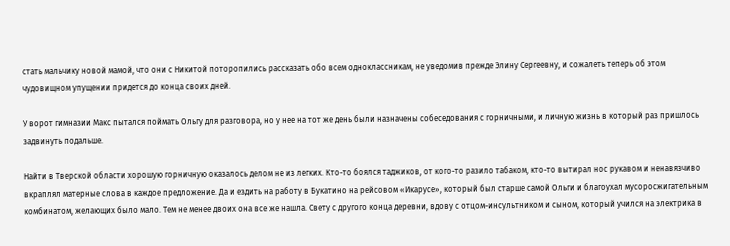стать мальчику новой мамой, что они с Никитой поторопились рассказать обо всем одноклассникам, не уведомив прежде Элину Сергеевну, и сожалеть теперь об этом чудовищном упущении придется до конца своих дней.

У ворот гимназии Макс пытался поймать Ольгу для разговора, но у нее на тот же день были назначены собеседования с горничными, и личную жизнь в который раз пришлось задвинуть подальше.

Найти в Тверской области хорошую горничную оказалось делом не из легких. Кто-то боялся таджиков, от кого-то разило табаком, кто-то вытирал нос рукавом и ненавязчиво вкраплял матерные слова в каждое предложение. Да и ездить на работу в Букатино на рейсовом «Икарусе», который был старше самой Ольги и благоухал мусоросжигательным комбинатом, желающих было мало. Тем не менее двоих она все же нашла. Свету с другого конца деревни, вдову с отцом-инсультником и сыном, который учился на электрика в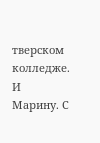тверском колледже. И Марину. С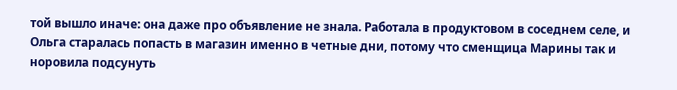той вышло иначе: она даже про объявление не знала. Работала в продуктовом в соседнем селе, и Ольга старалась попасть в магазин именно в четные дни, потому что сменщица Марины так и норовила подсунуть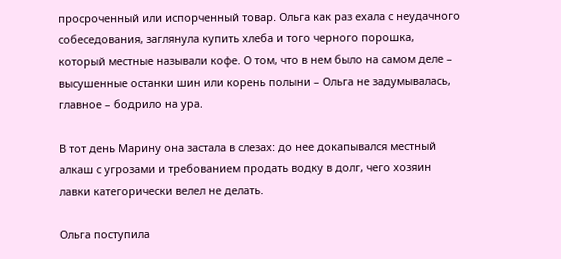просроченный или испорченный товар. Ольга как раз ехала с неудачного собеседования, заглянула купить хлеба и того черного порошка, который местные называли кофе. О том, что в нем было на самом деле – высушенные останки шин или корень полыни – Ольга не задумывалась, главное – бодрило на ура.

В тот день Марину она застала в слезах: до нее докапывался местный алкаш с угрозами и требованием продать водку в долг, чего хозяин лавки категорически велел не делать.

Ольга поступила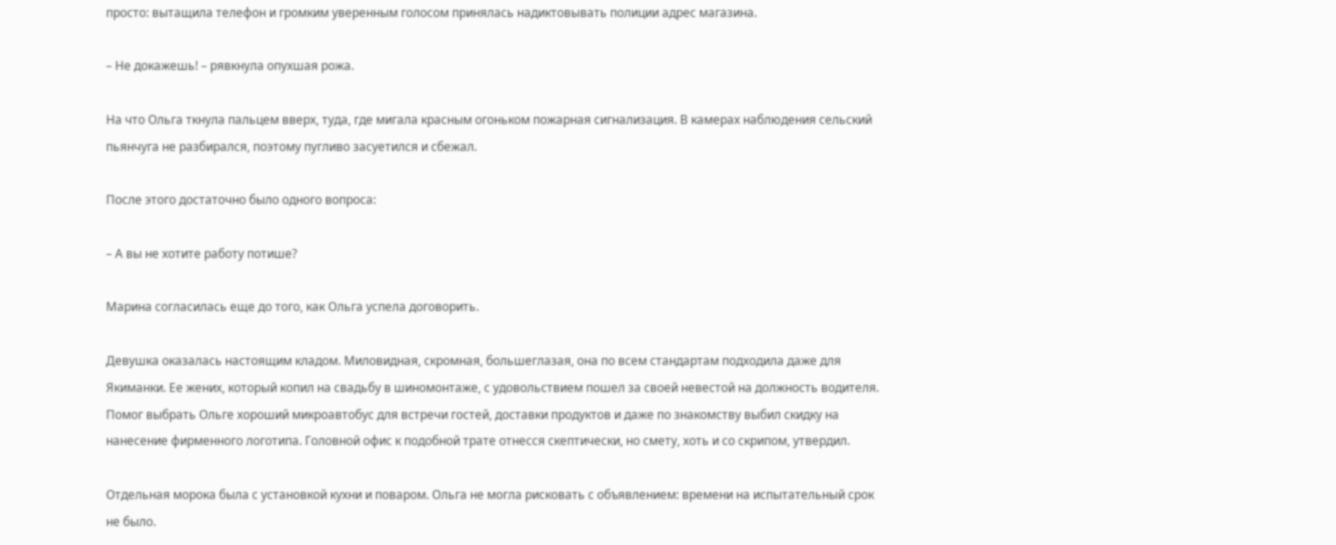просто: вытащила телефон и громким уверенным голосом принялась надиктовывать полиции адрес магазина.

– Не докажешь! – рявкнула опухшая рожа.

На что Ольга ткнула пальцем вверх, туда, где мигала красным огоньком пожарная сигнализация. В камерах наблюдения сельский пьянчуга не разбирался, поэтому пугливо засуетился и сбежал.

После этого достаточно было одного вопроса:

– А вы не хотите работу потише?

Марина согласилась еще до того, как Ольга успела договорить.

Девушка оказалась настоящим кладом. Миловидная, скромная, большеглазая, она по всем стандартам подходила даже для Якиманки. Ее жених, который копил на свадьбу в шиномонтаже, с удовольствием пошел за своей невестой на должность водителя. Помог выбрать Ольге хороший микроавтобус для встречи гостей, доставки продуктов и даже по знакомству выбил скидку на нанесение фирменного логотипа. Головной офис к подобной трате отнесся скептически, но смету, хоть и со скрипом, утвердил.

Отдельная морока была с установкой кухни и поваром. Ольга не могла рисковать с объявлением: времени на испытательный срок не было.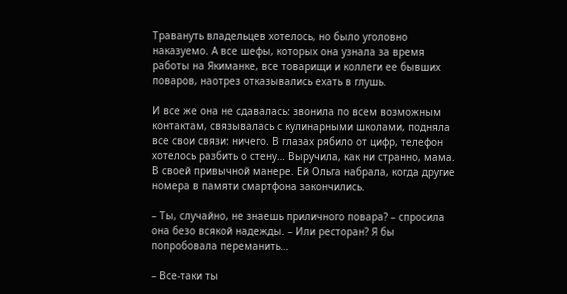Травануть владельцев хотелось, но было уголовно наказуемо. А все шефы, которых она узнала за время работы на Якиманке, все товарищи и коллеги ее бывших поваров, наотрез отказывались ехать в глушь.

И все же она не сдавалась: звонила по всем возможным контактам, связывалась с кулинарными школами, подняла все свои связи: ничего. В глазах рябило от цифр, телефон хотелось разбить о стену… Выручила, как ни странно, мама. В своей привычной манере. Ей Ольга набрала, когда другие номера в памяти смартфона закончились.

– Ты, случайно, не знаешь приличного повара? – спросила она безо всякой надежды. – Или ресторан? Я бы попробовала переманить…

– Все-таки ты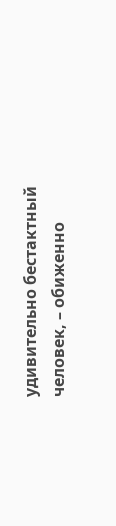удивительно бестактный человек, – обиженно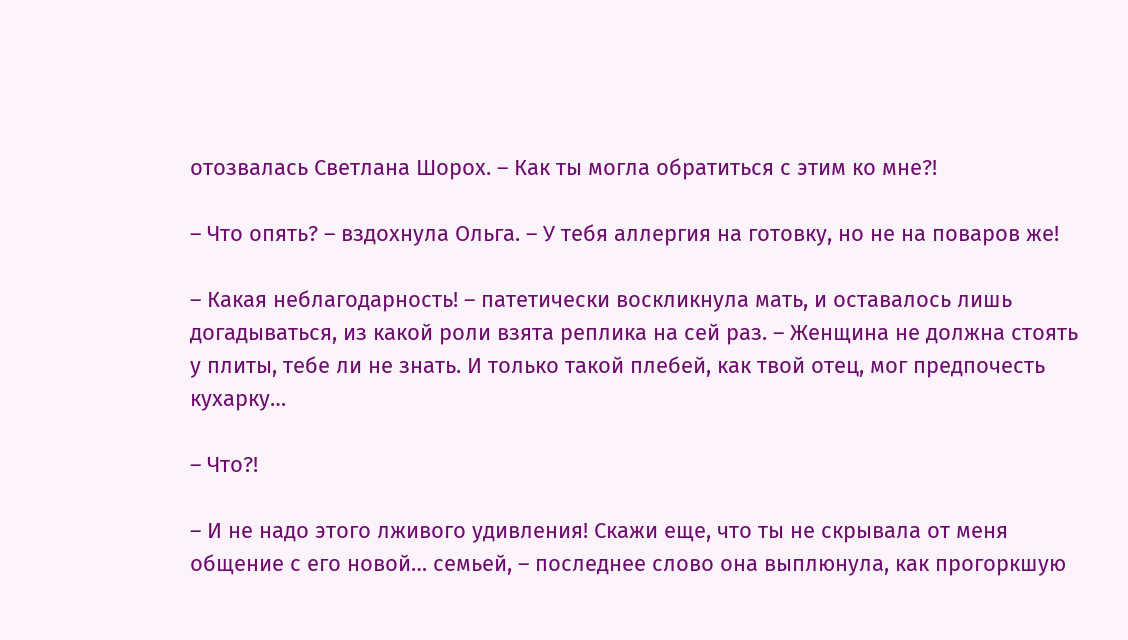отозвалась Светлана Шорох. – Как ты могла обратиться с этим ко мне?!

– Что опять? – вздохнула Ольга. – У тебя аллергия на готовку, но не на поваров же!

– Какая неблагодарность! – патетически воскликнула мать, и оставалось лишь догадываться, из какой роли взята реплика на сей раз. – Женщина не должна стоять у плиты, тебе ли не знать. И только такой плебей, как твой отец, мог предпочесть кухарку…

– Что?!

– И не надо этого лживого удивления! Скажи еще, что ты не скрывала от меня общение с его новой… семьей, – последнее слово она выплюнула, как прогоркшую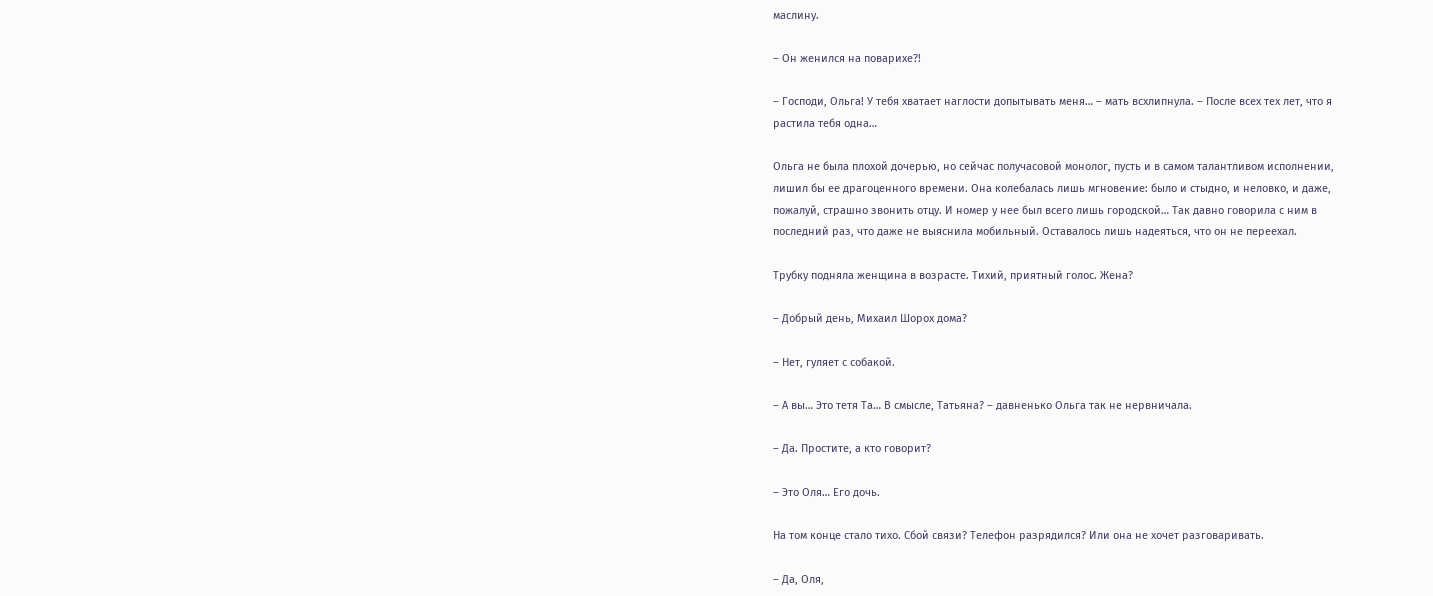маслину.

– Он женился на поварихе?!

– Господи, Ольга! У тебя хватает наглости допытывать меня… – мать всхлипнула. – После всех тех лет, что я растила тебя одна…

Ольга не была плохой дочерью, но сейчас получасовой монолог, пусть и в самом талантливом исполнении, лишил бы ее драгоценного времени. Она колебалась лишь мгновение: было и стыдно, и неловко, и даже, пожалуй, страшно звонить отцу. И номер у нее был всего лишь городской… Так давно говорила с ним в последний раз, что даже не выяснила мобильный. Оставалось лишь надеяться, что он не переехал.

Трубку подняла женщина в возрасте. Тихий, приятный голос. Жена?

– Добрый день, Михаил Шорох дома?

– Нет, гуляет с собакой.

– А вы… Это тетя Та… В смысле, Татьяна? – давненько Ольга так не нервничала.

– Да. Простите, а кто говорит?

– Это Оля… Его дочь.

На том конце стало тихо. Сбой связи? Телефон разрядился? Или она не хочет разговаривать.

– Да, Оля,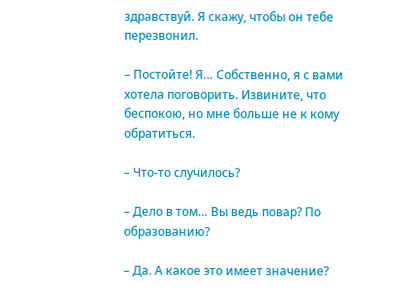здравствуй. Я скажу, чтобы он тебе перезвонил.

– Постойте! Я… Собственно, я с вами хотела поговорить. Извините, что беспокою, но мне больше не к кому обратиться.

– Что-то случилось?

– Дело в том… Вы ведь повар? По образованию?

– Да. А какое это имеет значение?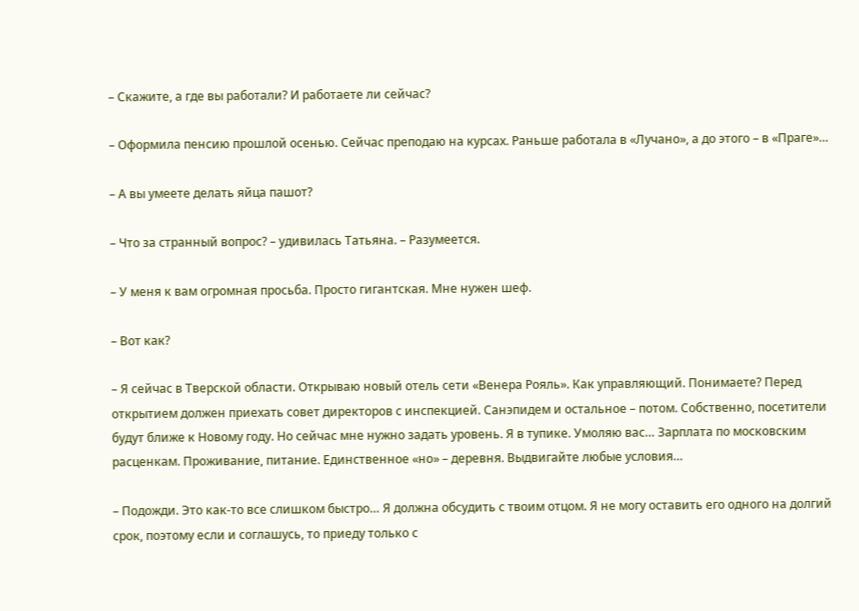– Скажите, а где вы работали? И работаете ли сейчас?

– Оформила пенсию прошлой осенью. Сейчас преподаю на курсах. Раньше работала в «Лучано», а до этого – в «Праге»…

– А вы умеете делать яйца пашот?

– Что за странный вопрос? – удивилась Татьяна. – Разумеется.

– У меня к вам огромная просьба. Просто гигантская. Мне нужен шеф.

– Вот как?

– Я сейчас в Тверской области. Открываю новый отель сети «Венера Рояль». Как управляющий. Понимаете? Перед открытием должен приехать совет директоров с инспекцией. Санэпидем и остальное – потом. Собственно, посетители будут ближе к Новому году. Но сейчас мне нужно задать уровень. Я в тупике. Умоляю вас… Зарплата по московским расценкам. Проживание, питание. Единственное «но» – деревня. Выдвигайте любые условия…

– Подожди. Это как-то все слишком быстро… Я должна обсудить с твоим отцом. Я не могу оставить его одного на долгий срок, поэтому если и соглашусь, то приеду только с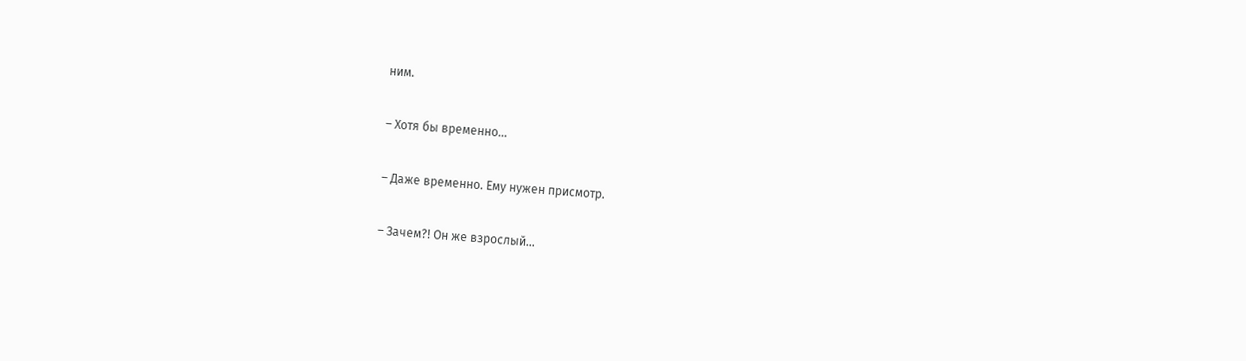ним.

– Хотя бы временно…

– Даже временно. Ему нужен присмотр.

– Зачем?! Он же взрослый…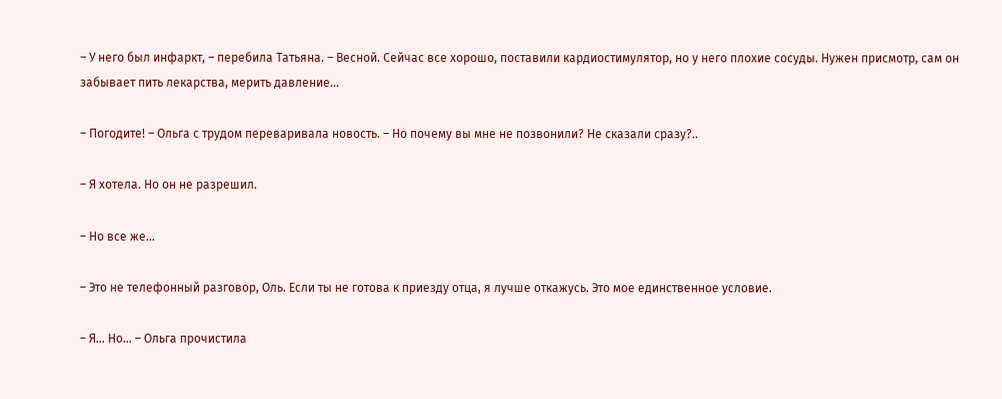– У него был инфаркт, – перебила Татьяна. – Весной. Сейчас все хорошо, поставили кардиостимулятор, но у него плохие сосуды. Нужен присмотр, сам он забывает пить лекарства, мерить давление…

– Погодите! – Ольга с трудом переваривала новость. – Но почему вы мне не позвонили? Не сказали сразу?..

– Я хотела. Но он не разрешил.

– Но все же…

– Это не телефонный разговор, Оль. Если ты не готова к приезду отца, я лучше откажусь. Это мое единственное условие.

– Я… Но… – Ольга прочистила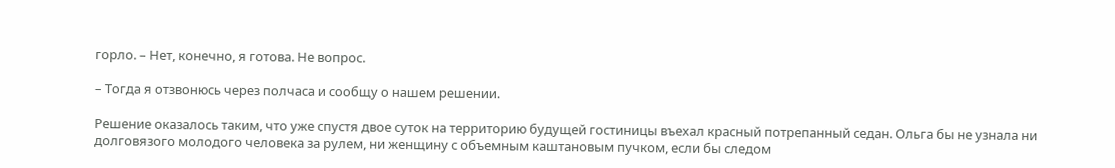горло. – Нет, конечно, я готова. Не вопрос.

– Тогда я отзвонюсь через полчаса и сообщу о нашем решении.

Решение оказалось таким, что уже спустя двое суток на территорию будущей гостиницы въехал красный потрепанный седан. Ольга бы не узнала ни долговязого молодого человека за рулем, ни женщину с объемным каштановым пучком, если бы следом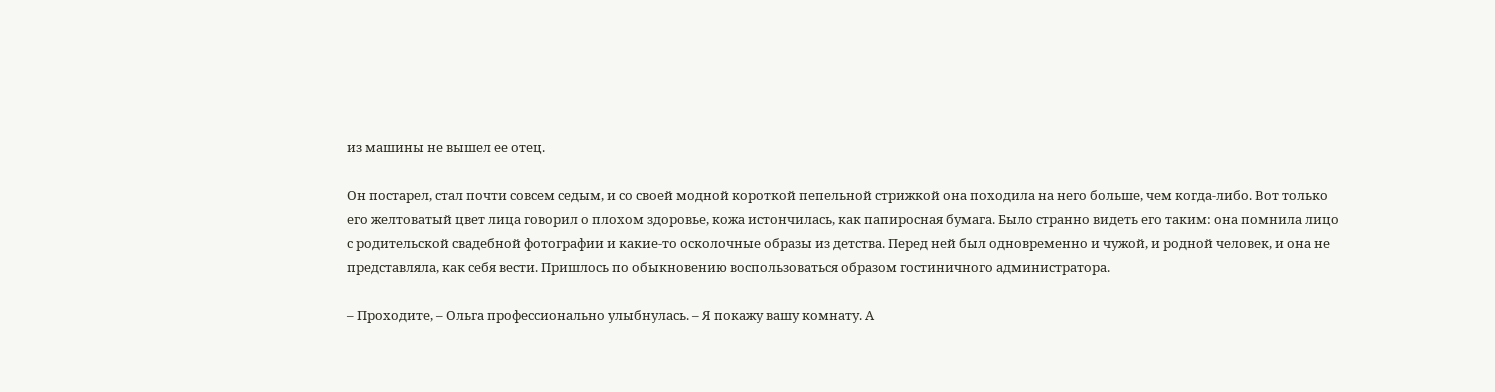из машины не вышел ее отец.

Он постарел, стал почти совсем седым, и со своей модной короткой пепельной стрижкой она походила на него больше, чем когда-либо. Вот только его желтоватый цвет лица говорил о плохом здоровье, кожа истончилась, как папиросная бумага. Было странно видеть его таким: она помнила лицо с родительской свадебной фотографии и какие-то осколочные образы из детства. Перед ней был одновременно и чужой, и родной человек, и она не представляла, как себя вести. Пришлось по обыкновению воспользоваться образом гостиничного администратора.

– Проходите, – Ольга профессионально улыбнулась. – Я покажу вашу комнату. А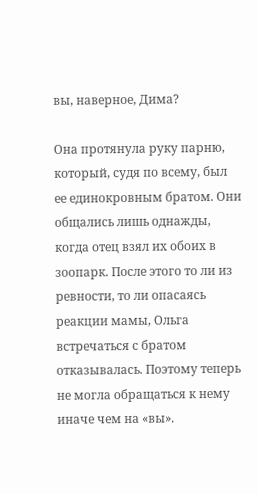вы, наверное, Дима?

Она протянула руку парню, который, судя по всему, был ее единокровным братом. Они общались лишь однажды, когда отец взял их обоих в зоопарк. После этого то ли из ревности, то ли опасаясь реакции мамы, Ольга встречаться с братом отказывалась. Поэтому теперь не могла обращаться к нему иначе чем на «вы».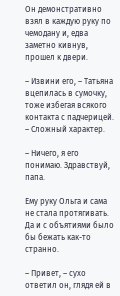Он демонстративно взял в каждую руку по чемодану и, едва заметно кивнув, прошел к двери.

– Извини его, – Татьяна вцепилась в сумочку, тоже избегая всякого контакта с падчерицей. – Сложный характер.

– Ничего, я его понимаю. Здравствуй, папа.

Ему руку Ольга и сама не стала протягивать. Да и с объятиями было бы бежать как-то странно.

– Привет, – сухо ответил он, глядя ей в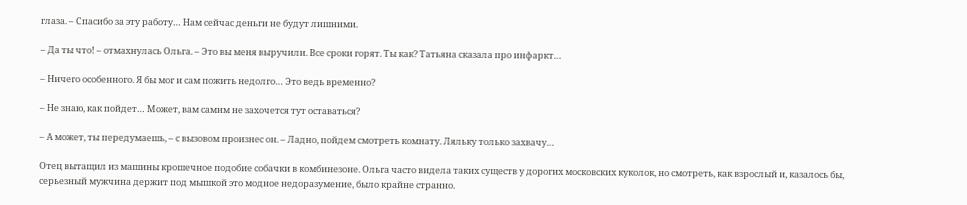глаза. – Спасибо за эту работу… Нам сейчас деньги не будут лишними.

– Да ты что! – отмахнулась Ольга. – Это вы меня выручили. Все сроки горят. Ты как? Татьяна сказала про инфаркт…

– Ничего особенного. Я бы мог и сам пожить недолго… Это ведь временно?

– Не знаю, как пойдет… Может, вам самим не захочется тут оставаться?

– А может, ты передумаешь, – с вызовом произнес он. – Ладно, пойдем смотреть комнату. Ляльку только захвачу…

Отец вытащил из машины крошечное подобие собачки в комбинезоне. Ольга часто видела таких существ у дорогих московских куколок, но смотреть, как взрослый и, казалось бы, серьезный мужчина держит под мышкой это модное недоразумение, было крайне странно.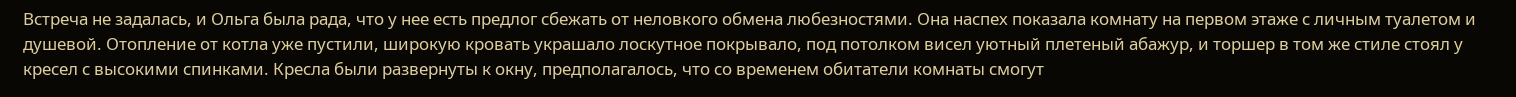Встреча не задалась, и Ольга была рада, что у нее есть предлог сбежать от неловкого обмена любезностями. Она наспех показала комнату на первом этаже с личным туалетом и душевой. Отопление от котла уже пустили, широкую кровать украшало лоскутное покрывало, под потолком висел уютный плетеный абажур, и торшер в том же стиле стоял у кресел с высокими спинками. Кресла были развернуты к окну, предполагалось, что со временем обитатели комнаты смогут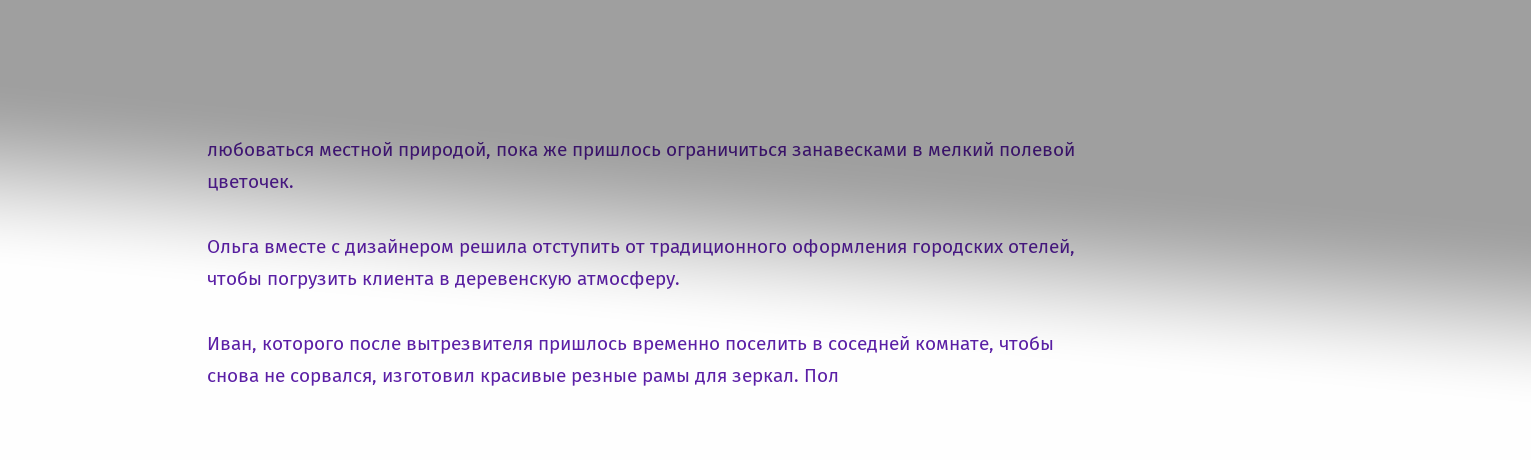любоваться местной природой, пока же пришлось ограничиться занавесками в мелкий полевой цветочек.

Ольга вместе с дизайнером решила отступить от традиционного оформления городских отелей, чтобы погрузить клиента в деревенскую атмосферу.

Иван, которого после вытрезвителя пришлось временно поселить в соседней комнате, чтобы снова не сорвался, изготовил красивые резные рамы для зеркал. Пол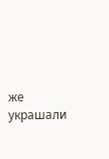же украшали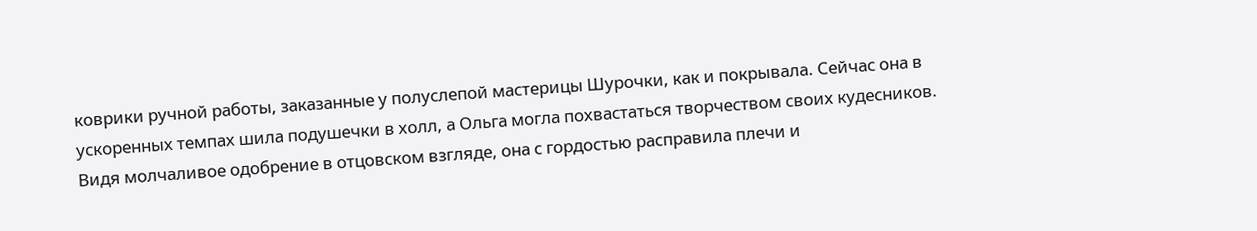коврики ручной работы, заказанные у полуслепой мастерицы Шурочки, как и покрывала. Сейчас она в ускоренных темпах шила подушечки в холл, а Ольга могла похвастаться творчеством своих кудесников. Видя молчаливое одобрение в отцовском взгляде, она с гордостью расправила плечи и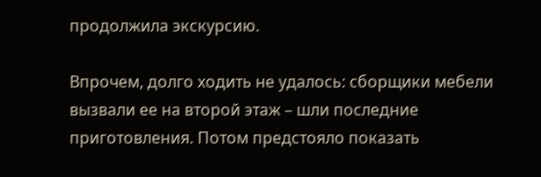продолжила экскурсию.

Впрочем, долго ходить не удалось: сборщики мебели вызвали ее на второй этаж – шли последние приготовления. Потом предстояло показать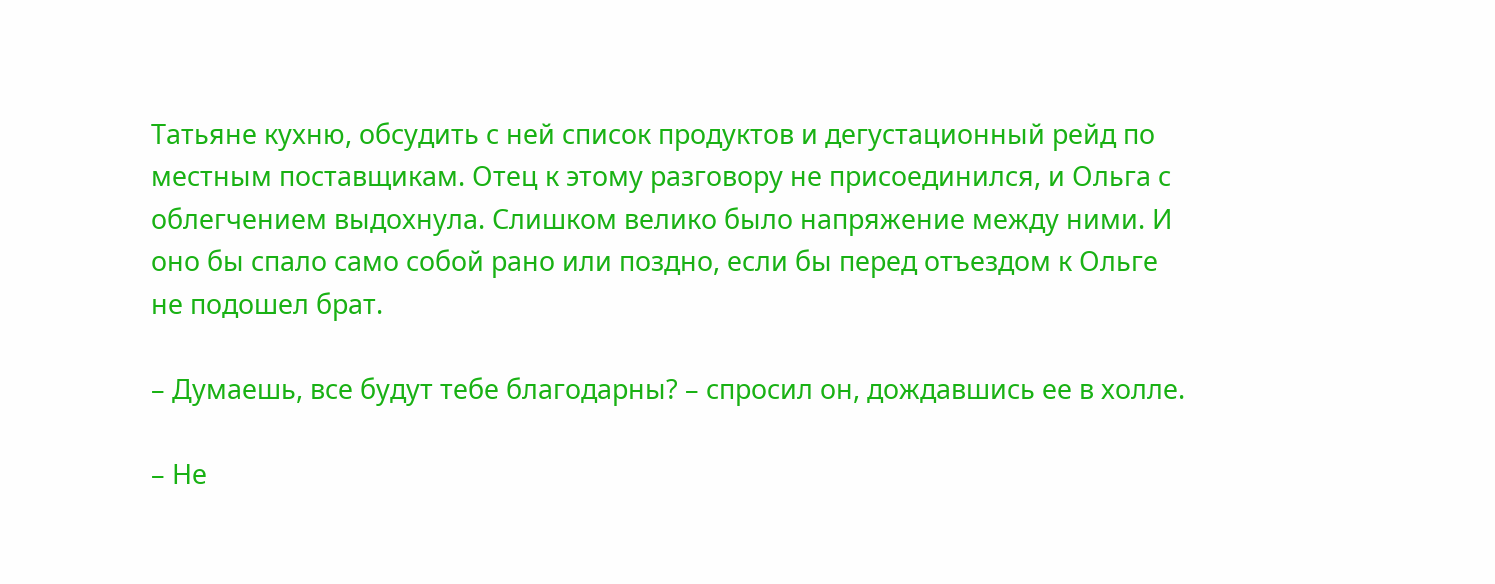Татьяне кухню, обсудить с ней список продуктов и дегустационный рейд по местным поставщикам. Отец к этому разговору не присоединился, и Ольга с облегчением выдохнула. Слишком велико было напряжение между ними. И оно бы спало само собой рано или поздно, если бы перед отъездом к Ольге не подошел брат.

– Думаешь, все будут тебе благодарны? – спросил он, дождавшись ее в холле.

– Не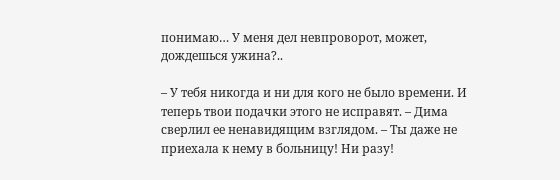понимаю… У меня дел невпроворот, может, дождешься ужина?..

– У тебя никогда и ни для кого не было времени. И теперь твои подачки этого не исправят. – Дима сверлил ее ненавидящим взглядом. – Ты даже не приехала к нему в больницу! Ни разу!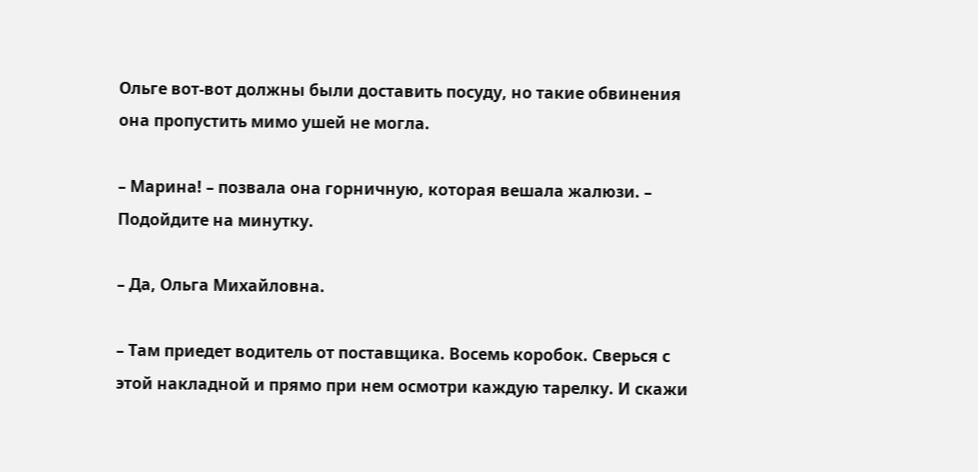Ольге вот-вот должны были доставить посуду, но такие обвинения она пропустить мимо ушей не могла.

– Марина! – позвала она горничную, которая вешала жалюзи. – Подойдите на минутку.

– Да, Ольга Михайловна.

– Там приедет водитель от поставщика. Восемь коробок. Сверься с этой накладной и прямо при нем осмотри каждую тарелку. И скажи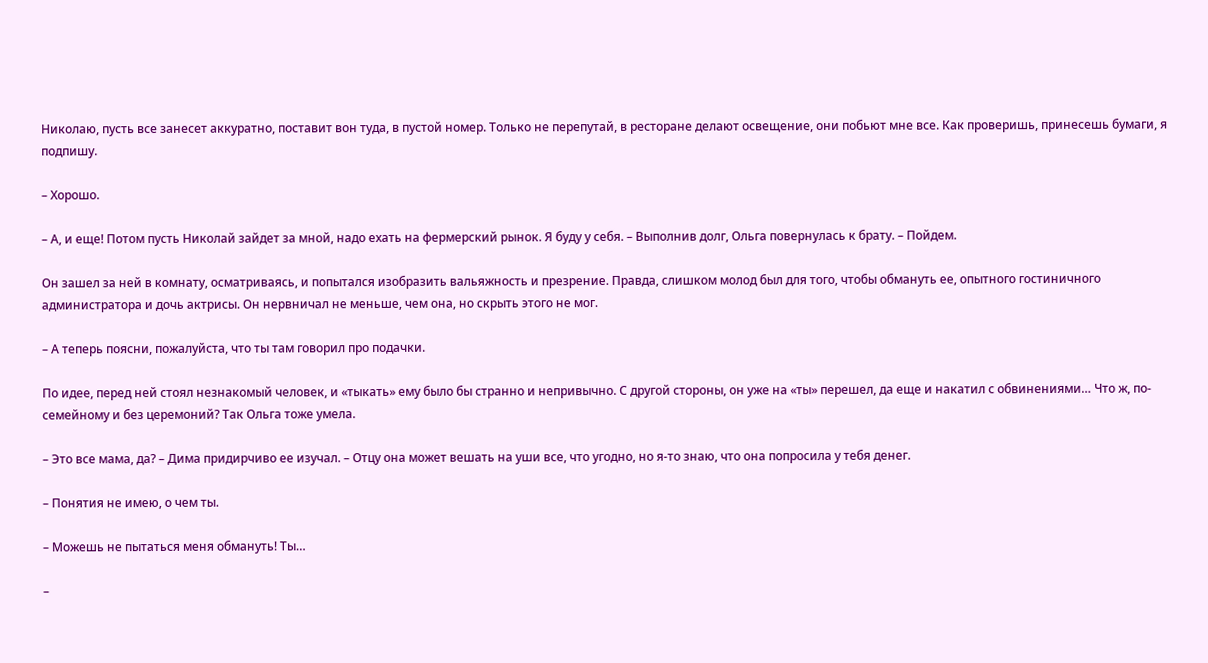Николаю, пусть все занесет аккуратно, поставит вон туда, в пустой номер. Только не перепутай, в ресторане делают освещение, они побьют мне все. Как проверишь, принесешь бумаги, я подпишу.

– Хорошо.

– А, и еще! Потом пусть Николай зайдет за мной, надо ехать на фермерский рынок. Я буду у себя. – Выполнив долг, Ольга повернулась к брату. – Пойдем.

Он зашел за ней в комнату, осматриваясь, и попытался изобразить вальяжность и презрение. Правда, слишком молод был для того, чтобы обмануть ее, опытного гостиничного администратора и дочь актрисы. Он нервничал не меньше, чем она, но скрыть этого не мог.

– А теперь поясни, пожалуйста, что ты там говорил про подачки.

По идее, перед ней стоял незнакомый человек, и «тыкать» ему было бы странно и непривычно. С другой стороны, он уже на «ты» перешел, да еще и накатил с обвинениями… Что ж, по-семейному и без церемоний? Так Ольга тоже умела.

– Это все мама, да? – Дима придирчиво ее изучал. – Отцу она может вешать на уши все, что угодно, но я-то знаю, что она попросила у тебя денег.

– Понятия не имею, о чем ты.

– Можешь не пытаться меня обмануть! Ты…

–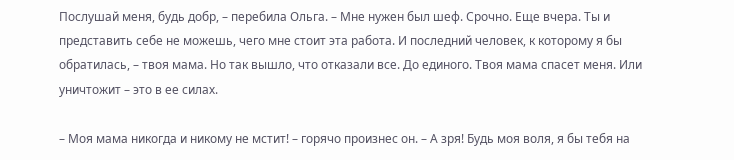Послушай меня, будь добр, – перебила Ольга. – Мне нужен был шеф. Срочно. Еще вчера. Ты и представить себе не можешь, чего мне стоит эта работа. И последний человек, к которому я бы обратилась, – твоя мама. Но так вышло, что отказали все. До единого. Твоя мама спасет меня. Или уничтожит – это в ее силах.

– Моя мама никогда и никому не мстит! – горячо произнес он. – А зря! Будь моя воля, я бы тебя на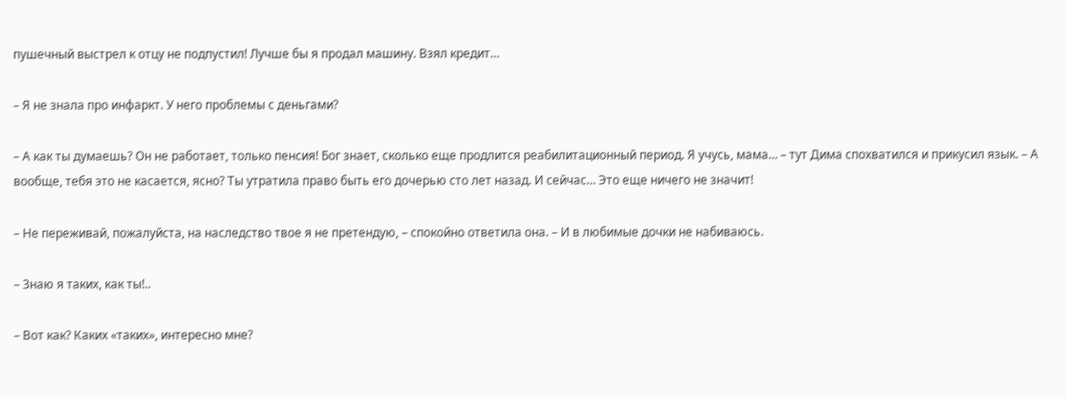пушечный выстрел к отцу не подпустил! Лучше бы я продал машину. Взял кредит…

– Я не знала про инфаркт. У него проблемы с деньгами?

– А как ты думаешь? Он не работает, только пенсия! Бог знает, сколько еще продлится реабилитационный период. Я учусь, мама… – тут Дима спохватился и прикусил язык. – А вообще, тебя это не касается, ясно? Ты утратила право быть его дочерью сто лет назад. И сейчас… Это еще ничего не значит!

– Не переживай, пожалуйста, на наследство твое я не претендую, – спокойно ответила она. – И в любимые дочки не набиваюсь.

– Знаю я таких, как ты!..

– Вот как? Каких «таких», интересно мне?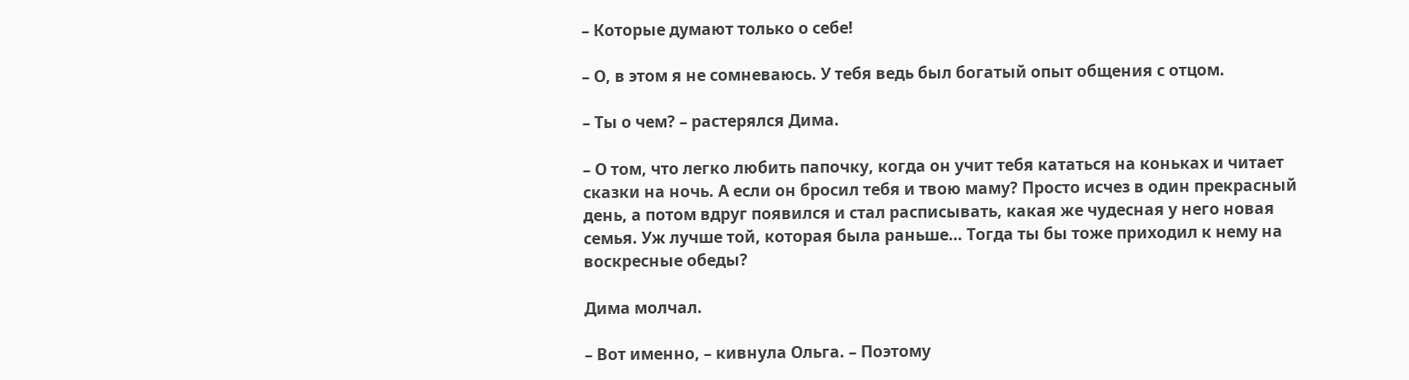– Которые думают только о себе!

– О, в этом я не сомневаюсь. У тебя ведь был богатый опыт общения с отцом.

– Ты о чем? – растерялся Дима.

– О том, что легко любить папочку, когда он учит тебя кататься на коньках и читает сказки на ночь. А если он бросил тебя и твою маму? Просто исчез в один прекрасный день, а потом вдруг появился и стал расписывать, какая же чудесная у него новая семья. Уж лучше той, которая была раньше… Тогда ты бы тоже приходил к нему на воскресные обеды?

Дима молчал.

– Вот именно, – кивнула Ольга. – Поэтому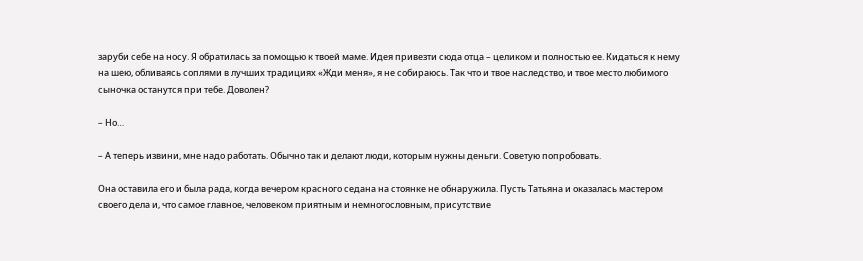заруби себе на носу. Я обратилась за помощью к твоей маме. Идея привезти сюда отца – целиком и полностью ее. Кидаться к нему на шею, обливаясь соплями в лучших традициях «Жди меня», я не собираюсь. Так что и твое наследство, и твое место любимого сыночка останутся при тебе. Доволен?

– Но…

– А теперь извини, мне надо работать. Обычно так и делают люди, которым нужны деньги. Советую попробовать.

Она оставила его и была рада, когда вечером красного седана на стоянке не обнаружила. Пусть Татьяна и оказалась мастером своего дела и, что самое главное, человеком приятным и немногословным, присутствие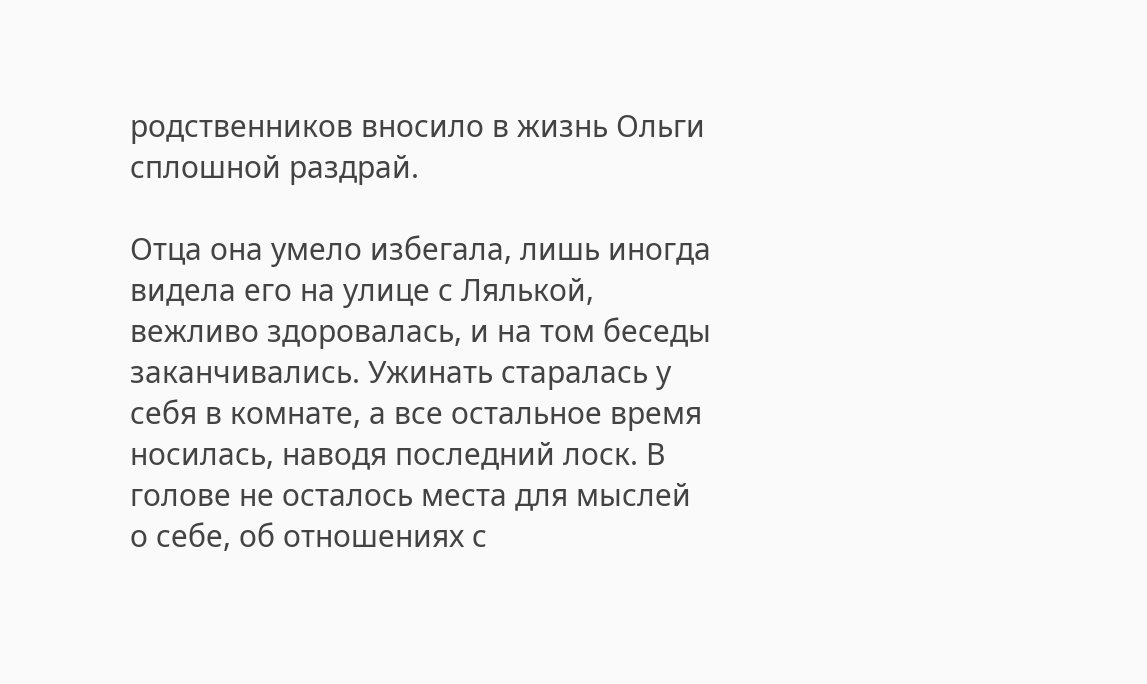родственников вносило в жизнь Ольги сплошной раздрай.

Отца она умело избегала, лишь иногда видела его на улице с Лялькой, вежливо здоровалась, и на том беседы заканчивались. Ужинать старалась у себя в комнате, а все остальное время носилась, наводя последний лоск. В голове не осталось места для мыслей о себе, об отношениях с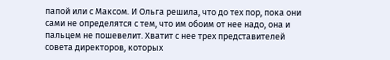папой или с Максом. И Ольга решила, что до тех пор, пока они сами не определятся с тем, что им обоим от нее надо, она и пальцем не пошевелит. Хватит с нее трех представителей совета директоров, которых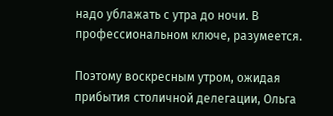надо ублажать с утра до ночи. В профессиональном ключе, разумеется.

Поэтому воскресным утром, ожидая прибытия столичной делегации, Ольга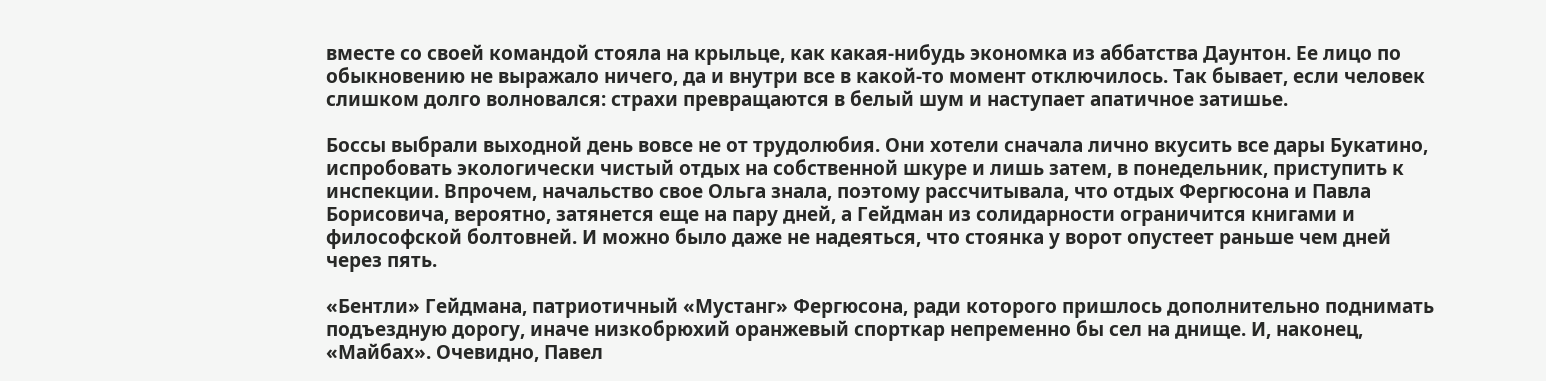вместе со своей командой стояла на крыльце, как какая-нибудь экономка из аббатства Даунтон. Ее лицо по обыкновению не выражало ничего, да и внутри все в какой-то момент отключилось. Так бывает, если человек слишком долго волновался: страхи превращаются в белый шум и наступает апатичное затишье.

Боссы выбрали выходной день вовсе не от трудолюбия. Они хотели сначала лично вкусить все дары Букатино, испробовать экологически чистый отдых на собственной шкуре и лишь затем, в понедельник, приступить к инспекции. Впрочем, начальство свое Ольга знала, поэтому рассчитывала, что отдых Фергюсона и Павла Борисовича, вероятно, затянется еще на пару дней, а Гейдман из солидарности ограничится книгами и философской болтовней. И можно было даже не надеяться, что стоянка у ворот опустеет раньше чем дней через пять.

«Бентли» Гейдмана, патриотичный «Мустанг» Фергюсона, ради которого пришлось дополнительно поднимать подъездную дорогу, иначе низкобрюхий оранжевый спорткар непременно бы сел на днище. И, наконец, «Майбах». Очевидно, Павел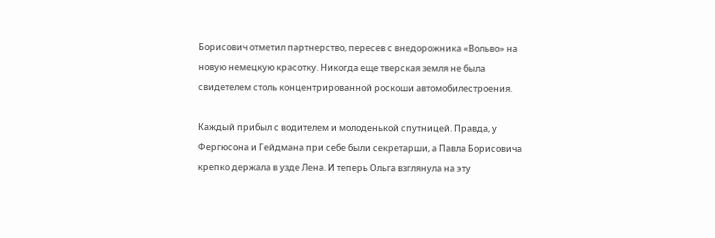Борисович отметил партнерство, пересев с внедорожника «Вольво» на новую немецкую красотку. Никогда еще тверская земля не была свидетелем столь концентрированной роскоши автомобилестроения.

Каждый прибыл с водителем и молоденькой спутницей. Правда, у Фергюсона и Гейдмана при себе были секретарши, а Павла Борисовича крепко держала в узде Лена. И теперь Ольга взглянула на эту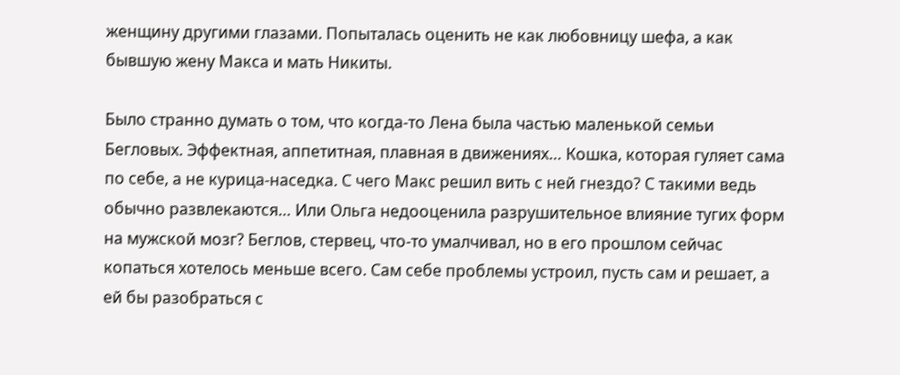женщину другими глазами. Попыталась оценить не как любовницу шефа, а как бывшую жену Макса и мать Никиты.

Было странно думать о том, что когда-то Лена была частью маленькой семьи Бегловых. Эффектная, аппетитная, плавная в движениях… Кошка, которая гуляет сама по себе, а не курица-наседка. С чего Макс решил вить с ней гнездо? С такими ведь обычно развлекаются… Или Ольга недооценила разрушительное влияние тугих форм на мужской мозг? Беглов, стервец, что-то умалчивал, но в его прошлом сейчас копаться хотелось меньше всего. Сам себе проблемы устроил, пусть сам и решает, а ей бы разобраться с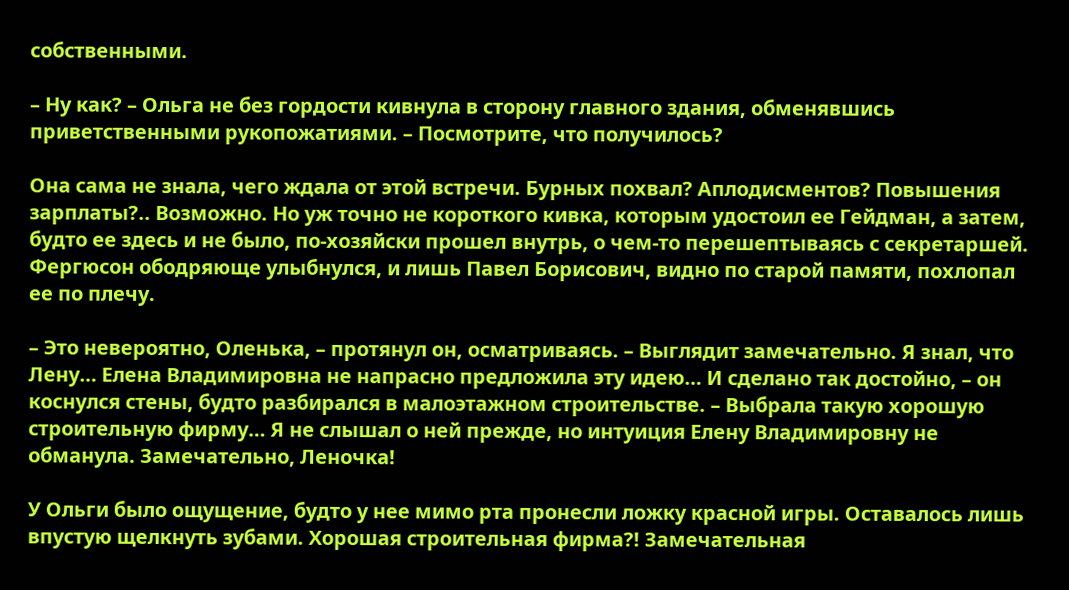собственными.

– Ну как? – Ольга не без гордости кивнула в сторону главного здания, обменявшись приветственными рукопожатиями. – Посмотрите, что получилось?

Она сама не знала, чего ждала от этой встречи. Бурных похвал? Аплодисментов? Повышения зарплаты?.. Возможно. Но уж точно не короткого кивка, которым удостоил ее Гейдман, а затем, будто ее здесь и не было, по-хозяйски прошел внутрь, о чем-то перешептываясь с секретаршей. Фергюсон ободряюще улыбнулся, и лишь Павел Борисович, видно по старой памяти, похлопал ее по плечу.

– Это невероятно, Оленька, – протянул он, осматриваясь. – Выглядит замечательно. Я знал, что Лену… Елена Владимировна не напрасно предложила эту идею… И сделано так достойно, – он коснулся стены, будто разбирался в малоэтажном строительстве. – Выбрала такую хорошую строительную фирму… Я не слышал о ней прежде, но интуиция Елену Владимировну не обманула. Замечательно, Леночка!

У Ольги было ощущение, будто у нее мимо рта пронесли ложку красной игры. Оставалось лишь впустую щелкнуть зубами. Хорошая строительная фирма?! Замечательная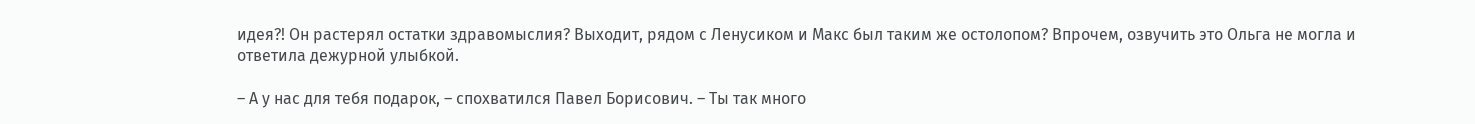идея?! Он растерял остатки здравомыслия? Выходит, рядом с Ленусиком и Макс был таким же остолопом? Впрочем, озвучить это Ольга не могла и ответила дежурной улыбкой.

– А у нас для тебя подарок, – спохватился Павел Борисович. – Ты так много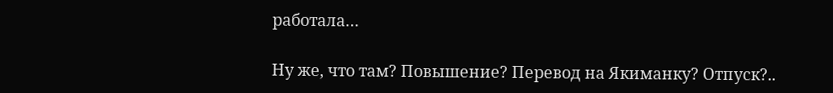работала…

Ну же, что там? Повышение? Перевод на Якиманку? Отпуск?..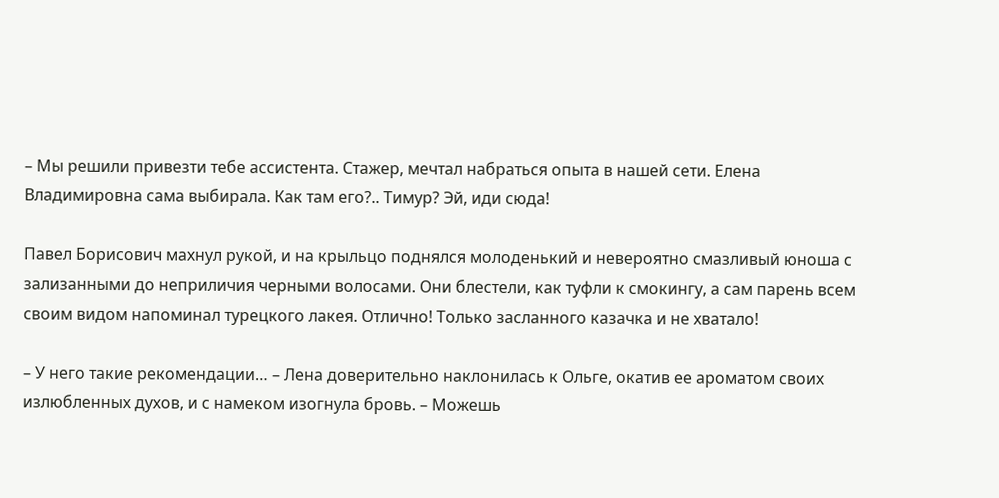– Мы решили привезти тебе ассистента. Стажер, мечтал набраться опыта в нашей сети. Елена Владимировна сама выбирала. Как там его?.. Тимур? Эй, иди сюда!

Павел Борисович махнул рукой, и на крыльцо поднялся молоденький и невероятно смазливый юноша с зализанными до неприличия черными волосами. Они блестели, как туфли к смокингу, а сам парень всем своим видом напоминал турецкого лакея. Отлично! Только засланного казачка и не хватало!

– У него такие рекомендации… – Лена доверительно наклонилась к Ольге, окатив ее ароматом своих излюбленных духов, и с намеком изогнула бровь. – Можешь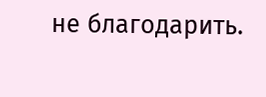не благодарить.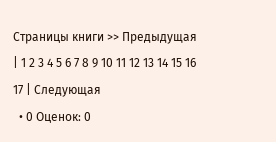Страницы книги >> Предыдущая | 1 2 3 4 5 6 7 8 9 10 11 12 13 14 15 16 17 | Следующая
  • 0 Оценок: 0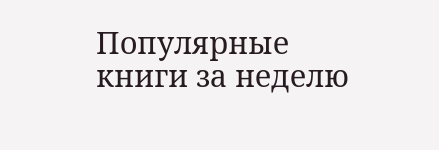Популярные книги за неделю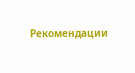Рекомендации